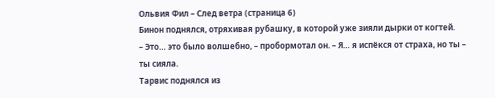Ольвия Фил – След ветра (страница 6)
Бинон поднялся, отряхивая рубашку, в которой уже зияли дырки от когтей.
– Это… это было волшебно, – пробормотал он. – Я… я испёкся от страха, но ты – ты сияла.
Тарвис поднялся из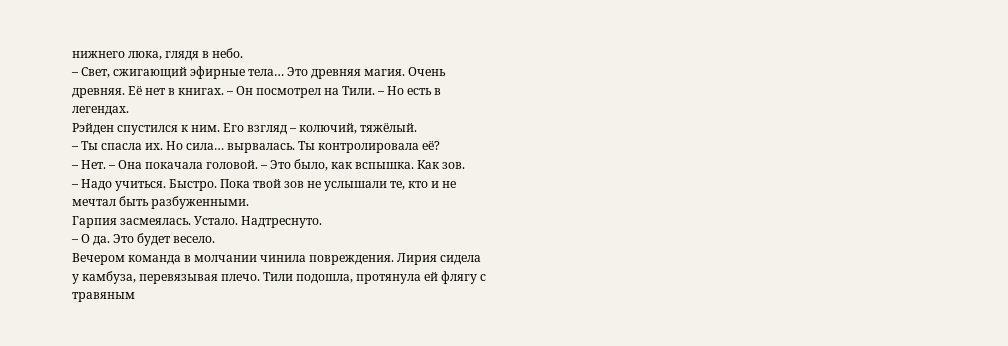нижнего люка, глядя в небо.
– Свет, сжигающий эфирные тела… Это древняя магия. Очень древняя. Её нет в книгах. – Он посмотрел на Тили. – Но есть в легендах.
Рэйден спустился к ним. Его взгляд – колючий, тяжёлый.
– Ты спасла их. Но сила… вырвалась. Ты контролировала её?
– Нет. – Она покачала головой. – Это было, как вспышка. Как зов.
– Надо учиться. Быстро. Пока твой зов не услышали те, кто и не мечтал быть разбуженными.
Гарпия засмеялась. Устало. Надтреснуто.
– О да. Это будет весело.
Вечером команда в молчании чинила повреждения. Лирия сидела у камбуза, перевязывая плечо. Тили подошла, протянула ей флягу с травяным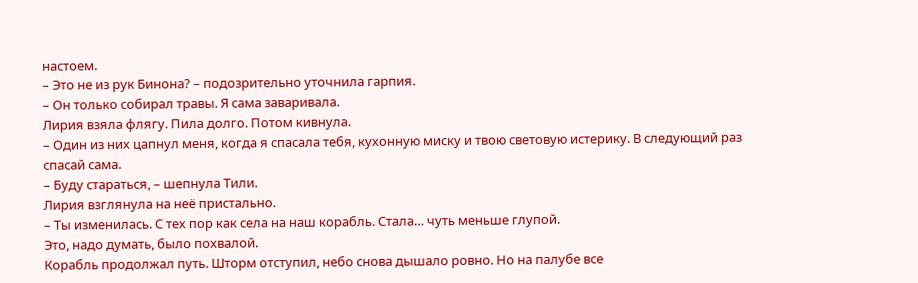настоем.
– Это не из рук Бинона? – подозрительно уточнила гарпия.
– Он только собирал травы. Я сама заваривала.
Лирия взяла флягу. Пила долго. Потом кивнула.
– Один из них цапнул меня, когда я спасала тебя, кухонную миску и твою световую истерику. В следующий раз спасай сама.
– Буду стараться, – шепнула Тили.
Лирия взглянула на неё пристально.
– Ты изменилась. С тех пор как села на наш корабль. Стала… чуть меньше глупой.
Это, надо думать, было похвалой.
Корабль продолжал путь. Шторм отступил, небо снова дышало ровно. Но на палубе все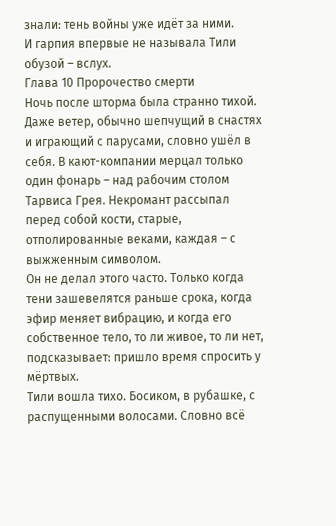знали: тень войны уже идёт за ними.
И гарпия впервые не называла Тили обузой – вслух.
Глава 10 Пророчество смерти
Ночь после шторма была странно тихой. Даже ветер, обычно шепчущий в снастях и играющий с парусами, словно ушёл в себя. В кают-компании мерцал только один фонарь – над рабочим столом Тарвиса Грея. Некромант рассыпал перед собой кости, старые, отполированные веками, каждая – с выжженным символом.
Он не делал этого часто. Только когда тени зашевелятся раньше срока, когда эфир меняет вибрацию, и когда его собственное тело, то ли живое, то ли нет, подсказывает: пришло время спросить у мёртвых.
Тили вошла тихо. Босиком, в рубашке, с распущенными волосами. Словно всё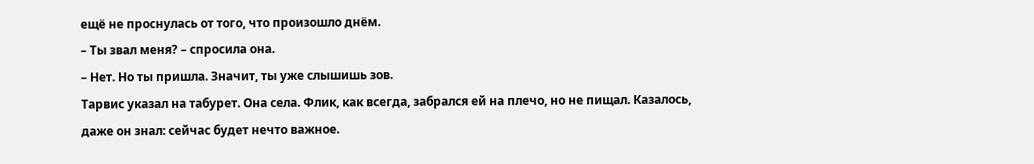ещё не проснулась от того, что произошло днём.
– Ты звал меня? – спросила она.
– Нет. Но ты пришла. Значит, ты уже слышишь зов.
Тарвис указал на табурет. Она села. Флик, как всегда, забрался ей на плечо, но не пищал. Казалось, даже он знал: сейчас будет нечто важное.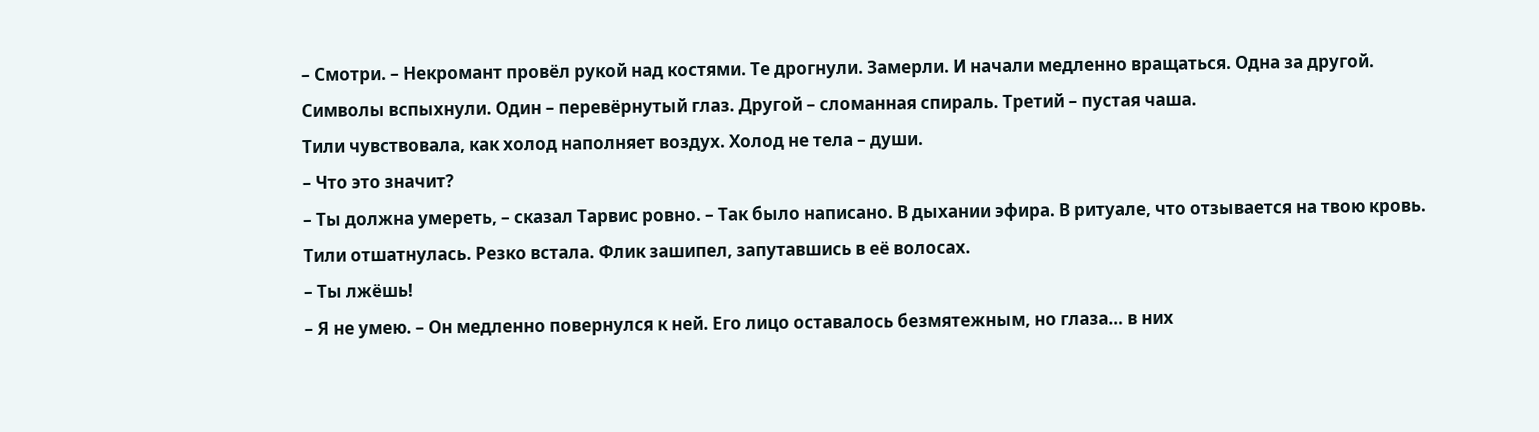– Смотри. – Некромант провёл рукой над костями. Те дрогнули. Замерли. И начали медленно вращаться. Одна за другой.
Символы вспыхнули. Один – перевёрнутый глаз. Другой – сломанная спираль. Третий – пустая чаша.
Тили чувствовала, как холод наполняет воздух. Холод не тела – души.
– Что это значит?
– Ты должна умереть, – сказал Тарвис ровно. – Так было написано. В дыхании эфира. В ритуале, что отзывается на твою кровь.
Тили отшатнулась. Резко встала. Флик зашипел, запутавшись в её волосах.
– Ты лжёшь!
– Я не умею. – Он медленно повернулся к ней. Его лицо оставалось безмятежным, но глаза… в них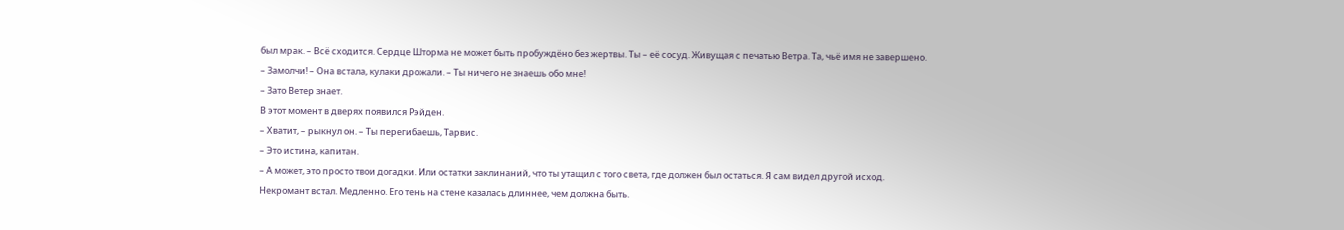был мрак. – Всё сходится. Сердце Шторма не может быть пробуждёно без жертвы. Ты – её сосуд. Живущая с печатью Ветра. Та, чьё имя не завершено.
– Замолчи! – Она встала, кулаки дрожали. – Ты ничего не знаешь обо мне!
– Зато Ветер знает.
В этот момент в дверях появился Рэйден.
– Хватит, – рыкнул он. – Ты перегибаешь, Тарвис.
– Это истина, капитан.
– А может, это просто твои догадки. Или остатки заклинаний, что ты утащил с того света, где должен был остаться. Я сам видел другой исход.
Некромант встал. Медленно. Его тень на стене казалась длиннее, чем должна быть.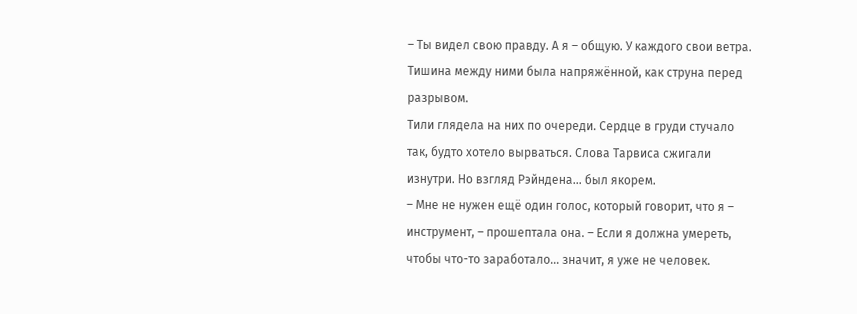– Ты видел свою правду. А я – общую. У каждого свои ветра.
Тишина между ними была напряжённой, как струна перед разрывом.
Тили глядела на них по очереди. Сердце в груди стучало так, будто хотело вырваться. Слова Тарвиса сжигали изнутри. Но взгляд Рэйндена… был якорем.
– Мне не нужен ещё один голос, который говорит, что я – инструмент, – прошептала она. – Если я должна умереть, чтобы что-то заработало… значит, я уже не человек.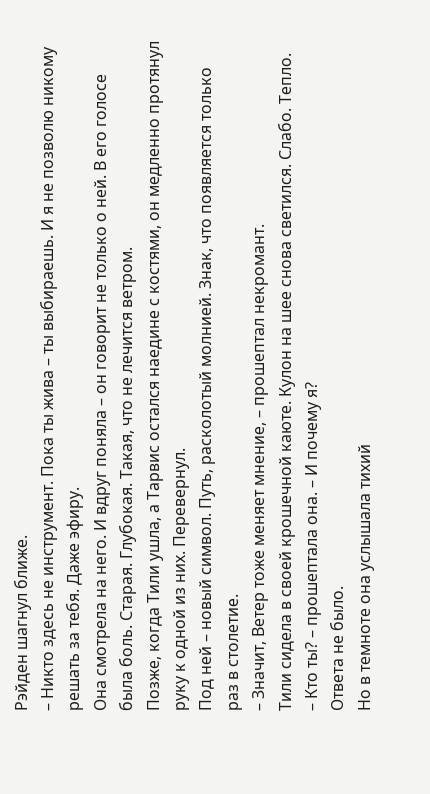Рэйден шагнул ближе.
– Никто здесь не инструмент. Пока ты жива – ты выбираешь. И я не позволю никому решать за тебя. Даже эфиру.
Она смотрела на него. И вдруг поняла – он говорит не только о ней. В его голосе была боль. Старая. Глубокая. Такая, что не лечится ветром.
Позже, когда Тили ушла, а Тарвис остался наедине с костями, он медленно протянул руку к одной из них. Перевернул.
Под ней – новый символ. Путь, расколотый молнией. Знак, что появляется только раз в столетие.
– Значит, Ветер тоже меняет мнение, – прошептал некромант.
Тили сидела в своей крошечной каюте. Кулон на шее снова светился. Слабо. Тепло.
– Кто ты? – прошептала она. – И почему я?
Ответа не было.
Но в темноте она услышала тихий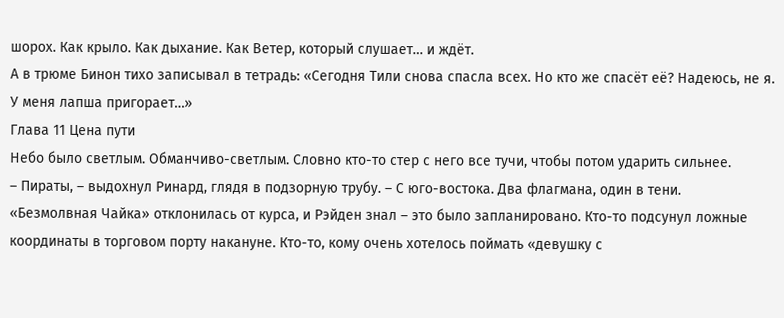шорох. Как крыло. Как дыхание. Как Ветер, который слушает… и ждёт.
А в трюме Бинон тихо записывал в тетрадь: «Сегодня Тили снова спасла всех. Но кто же спасёт её? Надеюсь, не я. У меня лапша пригорает…»
Глава 11 Цена пути
Небо было светлым. Обманчиво-светлым. Словно кто-то стер с него все тучи, чтобы потом ударить сильнее.
– Пираты, – выдохнул Ринард, глядя в подзорную трубу. – С юго-востока. Два флагмана, один в тени.
«Безмолвная Чайка» отклонилась от курса, и Рэйден знал – это было запланировано. Кто-то подсунул ложные координаты в торговом порту накануне. Кто-то, кому очень хотелось поймать «девушку с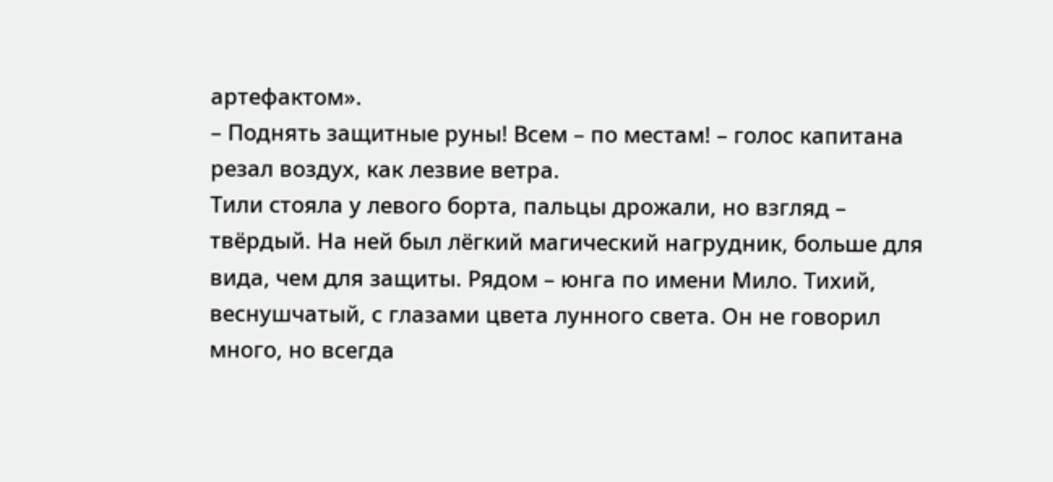артефактом».
– Поднять защитные руны! Всем – по местам! – голос капитана резал воздух, как лезвие ветра.
Тили стояла у левого борта, пальцы дрожали, но взгляд – твёрдый. На ней был лёгкий магический нагрудник, больше для вида, чем для защиты. Рядом – юнга по имени Мило. Тихий, веснушчатый, с глазами цвета лунного света. Он не говорил много, но всегда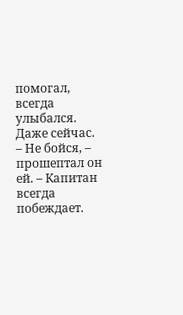помогал, всегда улыбался. Даже сейчас.
– Не бойся, – прошептал он ей. – Капитан всегда побеждает.